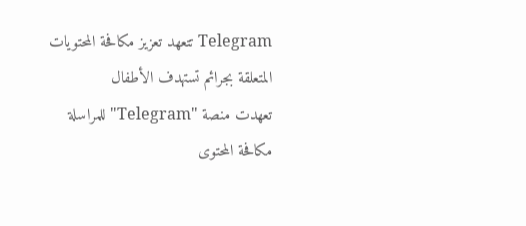Telegram تتعهد تعزيز مكافحة المحتويات المتعلقة بجرائم تستهدف الأطفال
تعهدت منصة "Telegram" للمراسلة مكافحة المحتوى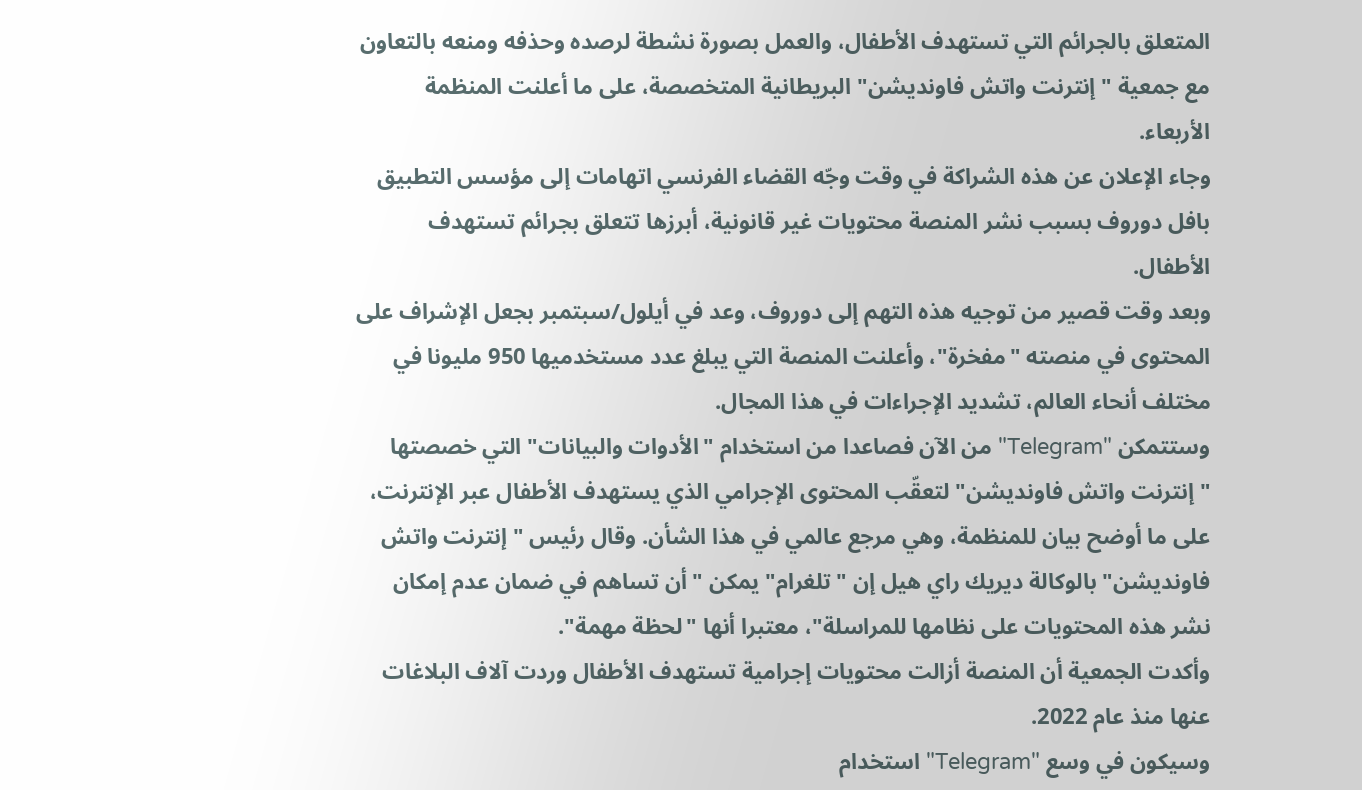المتعلق بالجرائم التي تستهدف الأطفال، والعمل بصورة نشطة لرصده وحذفه ومنعه بالتعاون مع جمعية "إنترنت واتش فاونديشن" البريطانية المتخصصة، على ما أعلنت المنظمة الأربعاء.
وجاء الإعلان عن هذه الشراكة في وقت وجّه القضاء الفرنسي اتهامات إلى مؤسس التطبيق بافل دوروف بسبب نشر المنصة محتويات غير قانونية، أبرزها تتعلق بجرائم تستهدف الأطفال.
وبعد وقت قصير من توجيه هذه التهم إلى دوروف، وعد في أيلول/سبتمبر بجعل الإشراف على المحتوى في منصته "مفخرة"، وأعلنت المنصة التي يبلغ عدد مستخدميها 950 مليونا في مختلف أنحاء العالم، تشديد الإجراءات في هذا المجال.
وستتمكن "Telegram" من الآن فصاعدا من استخدام "الأدوات والبيانات" التي خصصتها "إنترنت واتش فاونديشن" لتعقّب المحتوى الإجرامي الذي يستهدف الأطفال عبر الإنترنت، على ما أوضح بيان للمنظمة، وهي مرجع عالمي في هذا الشأن. وقال رئيس "إنترنت واتش فاونديشن" بالوكالة ديريك راي هيل إن "تلغرام" يمكن "أن تساهم في ضمان عدم إمكان نشر هذه المحتويات على نظامها للمراسلة"، معتبرا أنها "لحظة مهمة".
وأكدت الجمعية أن المنصة أزالت محتويات إجرامية تستهدف الأطفال وردت آلاف البلاغات عنها منذ عام 2022.
وسيكون في وسع "Telegram" استخدام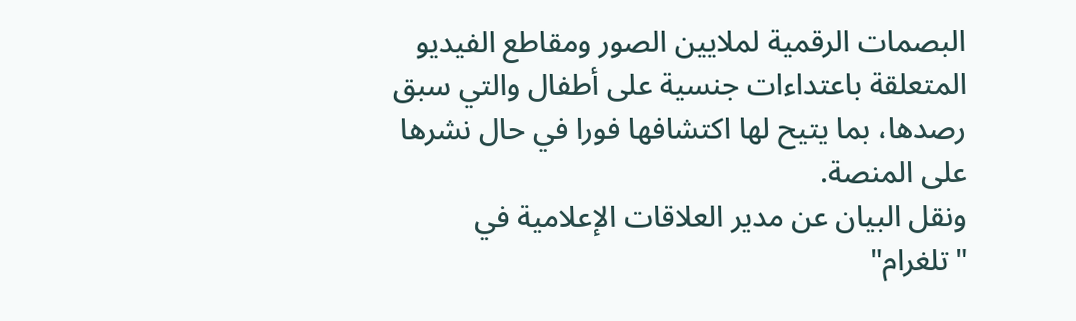البصمات الرقمية لملايين الصور ومقاطع الفيديو المتعلقة باعتداءات جنسية على أطفال والتي سبق رصدها، بما يتيح لها اكتشافها فورا في حال نشرها على المنصة.
ونقل البيان عن مدير العلاقات الإعلامية في "تلغرام"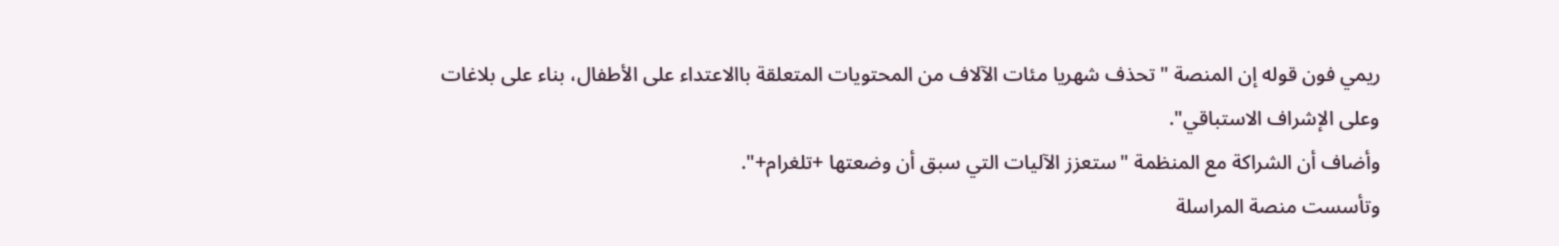ريمي فون قوله إن المنصة "تحذف شهريا مئات الآلاف من المحتويات المتعلقة باالاعتداء على الأطفال، بناء على بلاغات وعلى الإشراف الاستباقي".
وأضاف أن الشراكة مع المنظمة "ستعزز الآليات التي سبق أن وضعتها +تلغرام+".
وتأسست منصة المراسلة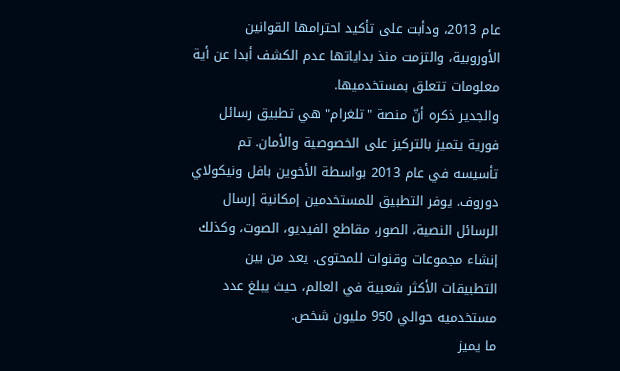عام 2013، ودأبت على تأكيد احترامها القوانين الأوروبية، والتزمت منذ بداياتها عدم الكشف أبدا عن أية معلومات تتعلق بمستخدميها.
والجدير ذكره أنّ منصة "تلغرام" هي تطبيق رسائل فورية يتميز بالتركيز على الخصوصية والأمان. تم تأسيسه في عام 2013 بواسطة الأخوين بافل ونيكولاي دوروف. يوفر التطبيق للمستخدمين إمكانية إرسال الرسائل النصية، الصور، مقاطع الفيديو، الصوت، وكذلك إنشاء مجموعات وقنوات للمحتوى. يعد من بين التطبيقات الأكثر شعبية في العالم، حيث يبلغ عدد مستخدميه حوالي 950 مليون شخص.
ما يميز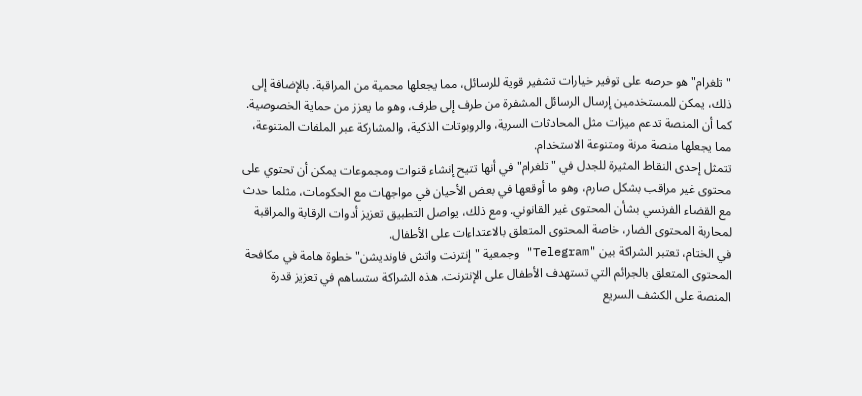"تلغرام" هو حرصه على توفير خيارات تشفير قوية للرسائل، مما يجعلها محمية من المراقبة. بالإضافة إلى ذلك، يمكن للمستخدمين إرسال الرسائل المشفرة من طرف إلى طرف، وهو ما يعزز من حماية الخصوصية. كما أن المنصة تدعم ميزات مثل المحادثات السرية، والروبوتات الذكية، والمشاركة عبر الملفات المتنوعة، مما يجعلها منصة مرنة ومتنوعة الاستخدام.
تتمثل إحدى النقاط المثيرة للجدل في "تلغرام" في أنها تتيح إنشاء قنوات ومجموعات يمكن أن تحتوي على محتوى غير مراقب بشكل صارم، وهو ما أوقعها في بعض الأحيان في مواجهات مع الحكومات، مثلما حدث مع القضاء الفرنسي بشأن المحتوى غير القانوني. ومع ذلك، يواصل التطبيق تعزيز أدوات الرقابة والمراقبة لمحاربة المحتوى الضار، خاصة المحتوى المتعلق بالاعتداءات على الأطفال.
في الختام، تعتبر الشراكة بين "Telegram" وجمعية "إنترنت واتش فاونديشن" خطوة هامة في مكافحة المحتوى المتعلق بالجرائم التي تستهدف الأطفال على الإنترنت. هذه الشراكة ستساهم في تعزيز قدرة المنصة على الكشف السريع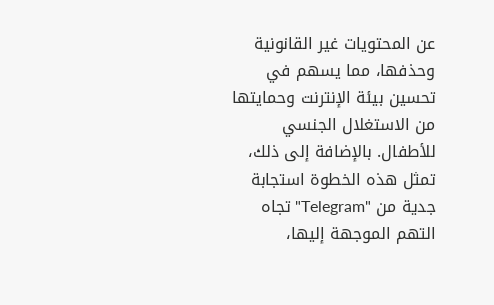عن المحتويات غير القانونية وحذفها، مما يسهم في تحسين بيئة الإنترنت وحمايتها من الاستغلال الجنسي للأطفال. بالإضافة إلى ذلك، تمثل هذه الخطوة استجابة جدية من "Telegram" تجاه التهم الموجهة إليها،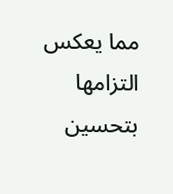مما يعكس التزامها بتحسين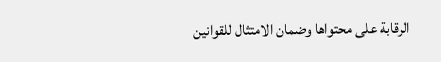الرقابة على محتواها وضمان الامتثال للقوانين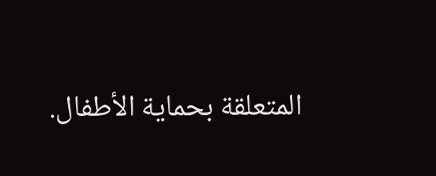المتعلقة بحماية الأطفال.